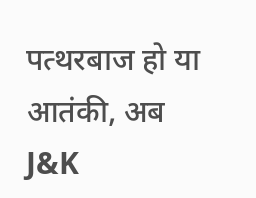पत्थरबाज हो या आतंकी, अब J&K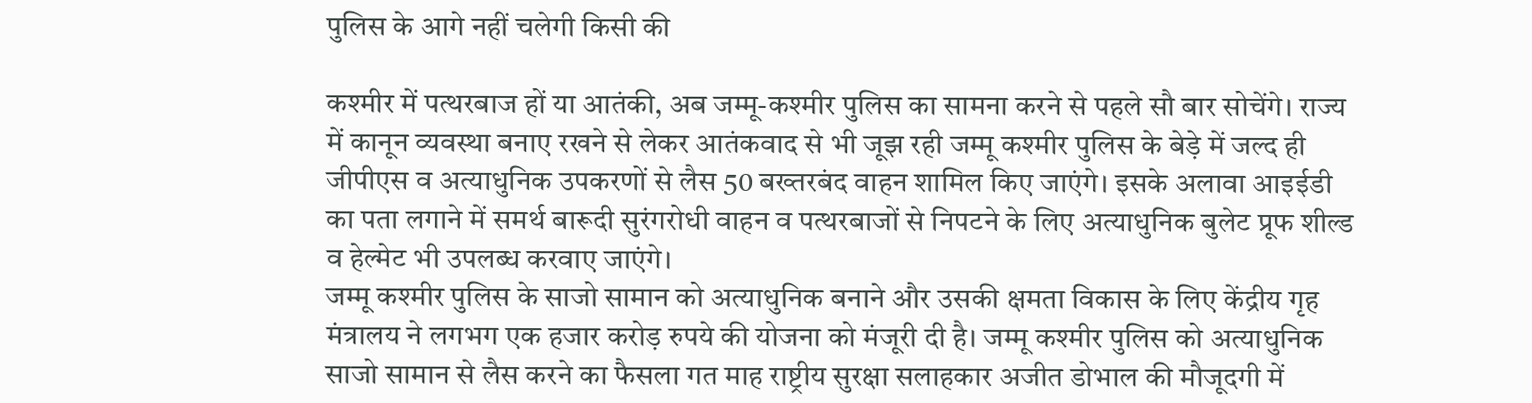पुलिस के आगे नहीं चलेगी किसी की

कश्मीर में पत्थरबाज हों या आतंकी, अब जम्मू-कश्मीर पुलिस का सामना करने से पहले सौ बार सोचेंगे। राज्य में कानून व्यवस्था बनाए रखने से लेकर आतंकवाद से भी जूझ रही जम्मू कश्मीर पुलिस के बेड़े में जल्द ही जीपीएस व अत्याधुनिक उपकरणों से लैस 50 बख्तरबंद वाहन शामिल किए जाएंगे। इसके अलावा आइईडी का पता लगाने में समर्थ बारूदी सुरंगरोधी वाहन व पत्थरबाजों से निपटने के लिए अत्याधुनिक बुलेट प्रूफ शील्ड व हेल्मेट भी उपलब्ध करवाए जाएंगे।
जम्मू कश्मीर पुलिस के साजो सामान को अत्याधुनिक बनाने और उसकी क्षमता विकास के लिए केंद्रीय गृह मंत्रालय ने लगभग एक हजार करोड़ रुपये की योजना को मंजूरी दी है। जम्मू कश्मीर पुलिस को अत्याधुनिक साजो सामान से लैस करने का फैसला गत माह राष्ट्रीय सुरक्षा सलाहकार अजीत डोभाल की मौजूदगी में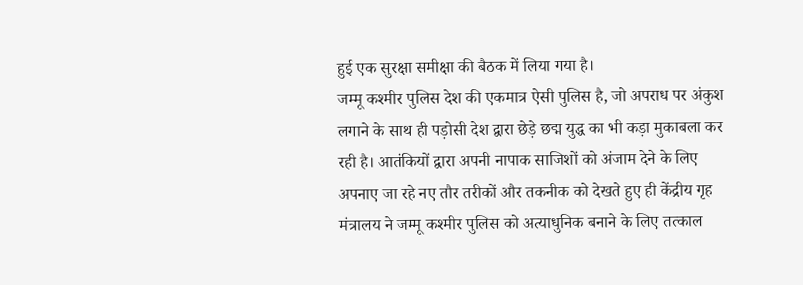हुई एक सुरक्षा समीक्षा की बैठक में लिया गया है।
जम्मू कश्मीर पुलिस देश की एकमात्र ऐसी पुलिस है, जो अपराध पर अंकुश लगाने के साथ ही पड़ोसी देश द्वारा छेड़े छद्म युद्ध का भी कड़ा मुकाबला कर रही है। आतंकियों द्वारा अपनी नापाक साजिशों को अंजाम देने के लिए अपनाए जा रहे नए तौर तरीकों और तकनीक को देखते हुए ही केंद्रीय गृह मंत्रालय ने जम्मू कश्मीर पुलिस को अत्याधुनिक बनाने के लिए तत्काल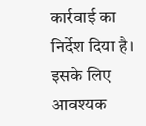कार्रवाई का निर्देश दिया है। इसके लिए आवश्यक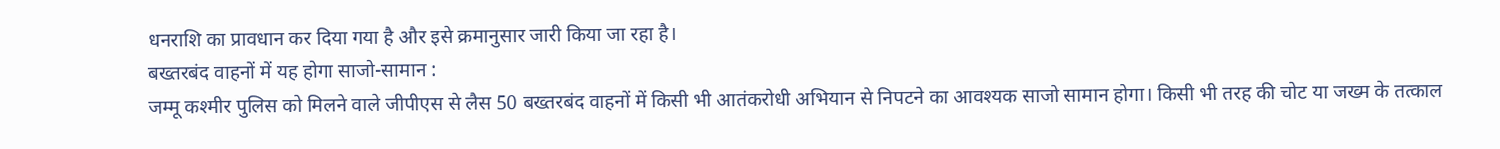धनराशि का प्रावधान कर दिया गया है और इसे क्रमानुसार जारी किया जा रहा है।
बख्तरबंद वाहनों में यह होगा साजो-सामान :
जम्मू कश्मीर पुलिस को मिलने वाले जीपीएस से लैस 50 बख्तरबंद वाहनों में किसी भी आतंकरोधी अभियान से निपटने का आवश्यक साजो सामान होगा। किसी भी तरह की चोट या जख्म के तत्काल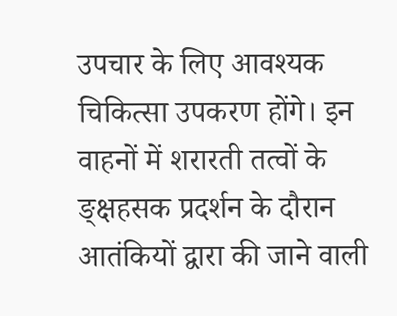उपचार के लिए आवश्यक चिकित्सा उपकरण होंगे। इन वाहनों में शरारती तत्वों के ङ्क्षहसक प्रदर्शन के दौरान आतंकियों द्वारा की जाने वाली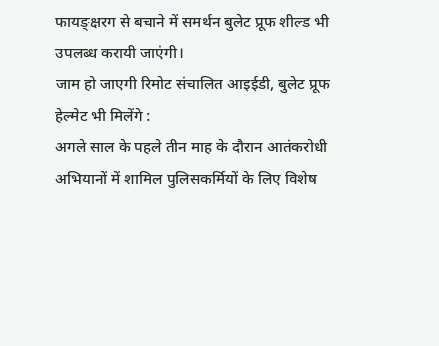फायङ्क्षरग से बचाने में समर्थन बुलेट प्रूफ शील्ड भी उपलब्ध करायी जाएंगी।
जाम हो जाएगी रिमोट संचालित आइईडी, बुलेट प्रूफ हेल्मेट भी मिलेंगे :
अगले साल के पहले तीन माह के दौरान आतंकरोधी अभियानों में शामिल पुलिसकर्मियों के लिए विशेष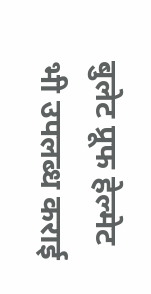बुलेट प्रूफ हेल्मेट भी उपलब्ध कराई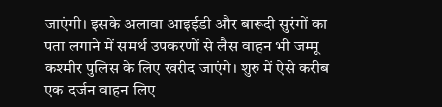जाएंगी। इसके अलावा आइईडी और बारूदी सुरंगों का पता लगाने में समर्थ उपकरणों से लैस वाहन भी जम्मू कश्मीर पुलिस के लिए खरीद जाएंगे। शुरु में ऐसे करीब एक दर्जन वाहन लिए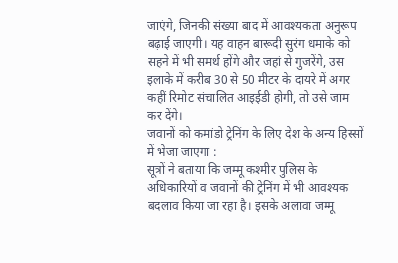जाएंगे, जिनकी संख्या बाद में आवश्यकता अनुरूप बढ़ाई जाएगी। यह वाहन बारूदी सुरंग धमाके को सहने में भी समर्थ होंगे और जहां से गुजरेंगे, उस इलाके में करीब 30 से 50 मीटर के दायरे में अगर कहीं रिमोट संचालित आइईडी होगी, तो उसे जाम कर देंगे।
जवानों को कमांडो ट्रेनिंग के लिए देश के अन्य हिस्सों में भेजा जाएगा :
सूत्रों ने बताया कि जम्मू कश्मीर पुलिस के अधिकारियों व जवानों की ट्रेनिंग में भी आवश्यक बदलाव किया जा रहा है। इसके अलावा जम्मू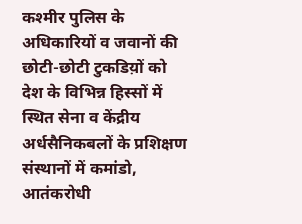कश्मीर पुलिस के अधिकारियों व जवानों की छोटी-छोटी टुकडिय़ों को देश के विभिन्न हिस्सों में स्थित सेना व केंद्रीय अर्धसैनिकबलों के प्रशिक्षण संस्थानों में कमांडो, आतंकरोधी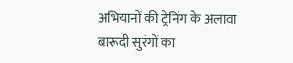अभियानों की ट्रेनिंग के अलावा बारूदी सुरंगों का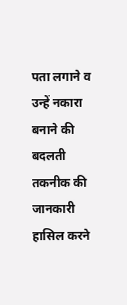पता लगाने व उन्हें नकारा बनाने की बदलती तकनीक की जानकारी हासिल करने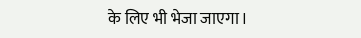के लिए भी भेजा जाएगा।